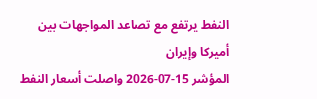النفط يرتفع مع تصاعد المواجهات بين أميركا وإيران
المؤشر 15-07-2026 واصلت أسعار النفط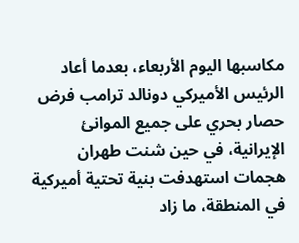مكاسبها اليوم الأربعاء، بعدما أعاد الرئيس الأميركي دونالد ترامب فرض حصار بحري على جميع الموانئ الإيرانية، في حين شنت طهران هجمات استهدفت بنية تحتية أميركية في المنطقة، ما زاد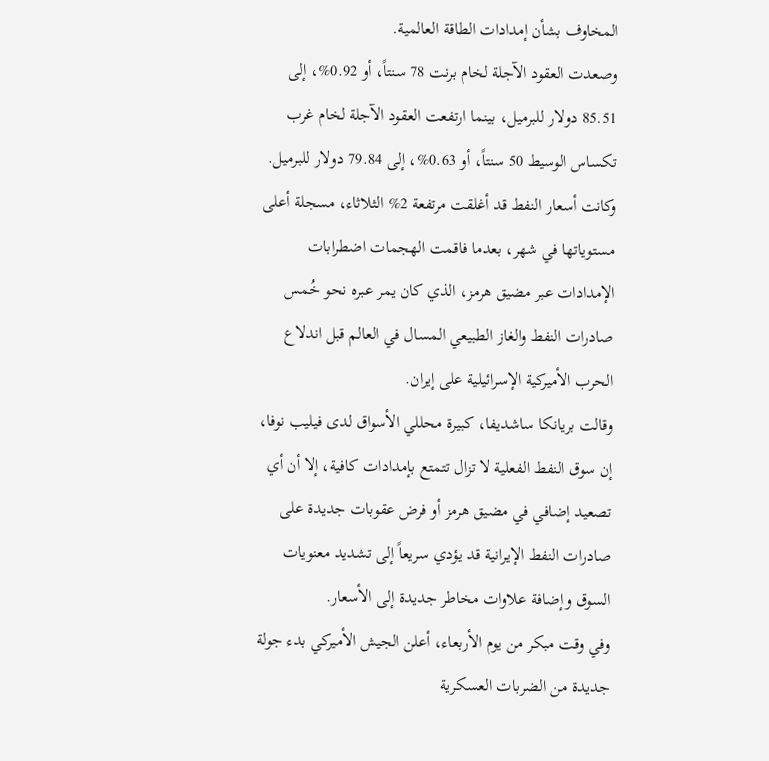المخاوف بشأن إمدادات الطاقة العالمية.
وصعدت العقود الآجلة لخام برنت 78 سنتاً، أو 0.92%، إلى 85.51 دولار للبرميل، بينما ارتفعت العقود الآجلة لخام غرب تكساس الوسيط 50 سنتاً، أو 0.63%، إلى 79.84 دولار للبرميل.
وكانت أسعار النفط قد أغلقت مرتفعة 2% الثلاثاء، مسجلة أعلى مستوياتها في شهر، بعدما فاقمت الهجمات اضطرابات الإمدادات عبر مضيق هرمز، الذي كان يمر عبره نحو خُمس صادرات النفط والغاز الطبيعي المسال في العالم قبل اندلاع الحرب الأميركية الإسرائيلية على إيران.
وقالت بريانكا ساشديفا، كبيرة محللي الأسواق لدى فيليب نوفا، إن سوق النفط الفعلية لا تزال تتمتع بإمدادات كافية، إلا أن أي تصعيد إضافي في مضيق هرمز أو فرض عقوبات جديدة على صادرات النفط الإيرانية قد يؤدي سريعاً إلى تشديد معنويات السوق وإضافة علاوات مخاطر جديدة إلى الأسعار.
وفي وقت مبكر من يوم الأربعاء، أعلن الجيش الأميركي بدء جولة جديدة من الضربات العسكرية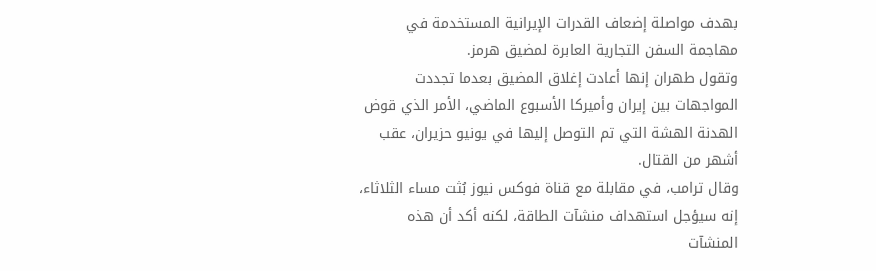بهدف مواصلة إضعاف القدرات الإيرانية المستخدمة في مهاجمة السفن التجارية العابرة لمضيق هرمز.
وتقول طهران إنها أعادت إغلاق المضيق بعدما تجددت المواجهات بين إيران وأميركا الأسبوع الماضي، الأمر الذي قوض الهدنة الهشة التي تم التوصل إليها في يونيو حزيران، عقب أشهر من القتال.
وقال ترامب، في مقابلة مع قناة فوكس نيوز بُثت مساء الثلاثاء، إنه سيؤجل استهداف منشآت الطاقة، لكنه أكد أن هذه المنشآت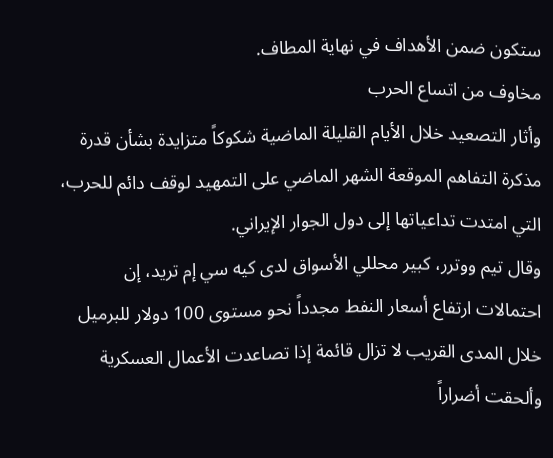ستكون ضمن الأهداف في نهاية المطاف.
مخاوف من اتساع الحرب
وأثار التصعيد خلال الأيام القليلة الماضية شكوكاً متزايدة بشأن قدرة مذكرة التفاهم الموقعة الشهر الماضي على التمهيد لوقف دائم للحرب، التي امتدت تداعياتها إلى دول الجوار الإيراني.
وقال تيم ووترر، كبير محللي الأسواق لدى كيه سي إم تريد، إن احتمالات ارتفاع أسعار النفط مجدداً نحو مستوى 100 دولار للبرميل خلال المدى القريب لا تزال قائمة إذا تصاعدت الأعمال العسكرية وألحقت أضراراً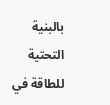بالبنية التحتية للطاقة في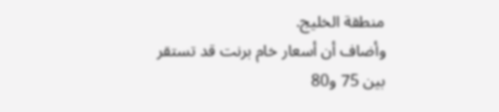منطقة الخليج.
وأضاف أن أسعار خام برنت قد تستقر بين 75 و80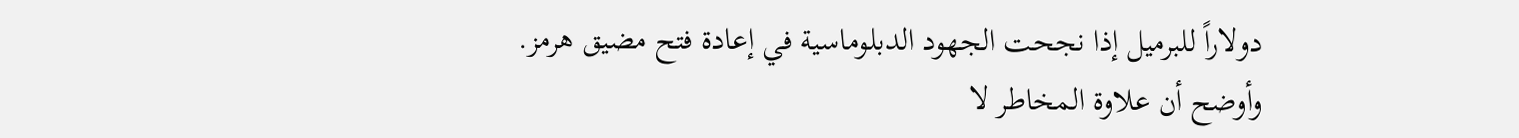دولاراً للبرميل إذا نجحت الجهود الدبلوماسية في إعادة فتح مضيق هرمز.
وأوضح أن علاوة المخاطر لا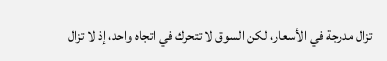تزال مدرجة في الأسعار، لكن السوق لا تتحرك في اتجاه واحد، إذ لا تزال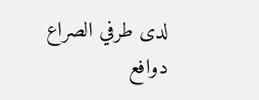لدى طرفي الصراع دوافع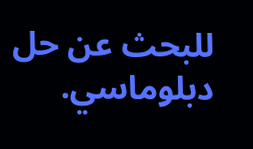للبحث عن حل دبلوماسي.